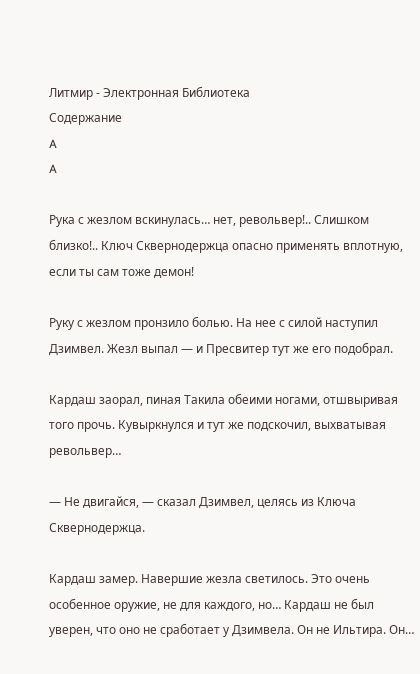Литмир - Электронная Библиотека
Содержание
A
A

Рука с жезлом вскинулась… нет, револьвер!.. Слишком близко!.. Ключ Сквернодержца опасно применять вплотную, если ты сам тоже демон!

Руку с жезлом пронзило болью. На нее с силой наступил Дзимвел. Жезл выпал — и Пресвитер тут же его подобрал.

Кардаш заорал, пиная Такила обеими ногами, отшвыривая того прочь. Кувыркнулся и тут же подскочил, выхватывая револьвер…

— Не двигайся, — сказал Дзимвел, целясь из Ключа Сквернодержца.

Кардаш замер. Навершие жезла светилось. Это очень особенное оружие, не для каждого, но… Кардаш не был уверен, что оно не сработает у Дзимвела. Он не Ильтира. Он…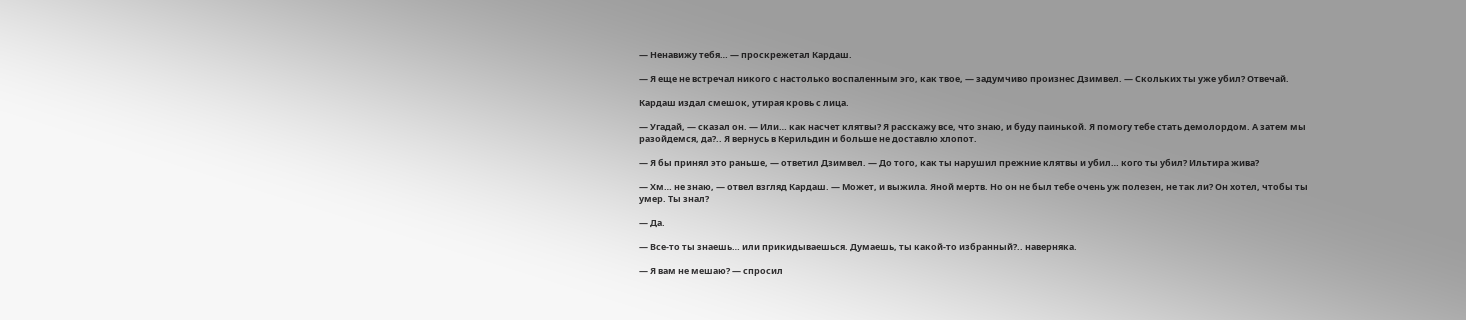— Ненавижу тебя… — проскрежетал Кардаш.

— Я еще не встречал никого с настолько воспаленным эго, как твое, — задумчиво произнес Дзимвел. — Скольких ты уже убил? Отвечай.

Кардаш издал смешок, утирая кровь с лица.

— Угадай, — сказал он. — Или… как насчет клятвы? Я расскажу все, что знаю, и буду паинькой. Я помогу тебе стать демолордом. А затем мы разойдемся, да?.. Я вернусь в Керильдин и больше не доставлю хлопот.

— Я бы принял это раньше, — ответил Дзимвел. — До того, как ты нарушил прежние клятвы и убил… кого ты убил? Ильтира жива?

— Хм… не знаю, — отвел взгляд Кардаш. — Может, и выжила. Яной мертв. Но он не был тебе очень уж полезен, не так ли? Он хотел, чтобы ты умер. Ты знал?

— Да.

— Все-то ты знаешь… или прикидываешься. Думаешь, ты какой-то избранный?.. наверняка.

— Я вам не мешаю? — спросил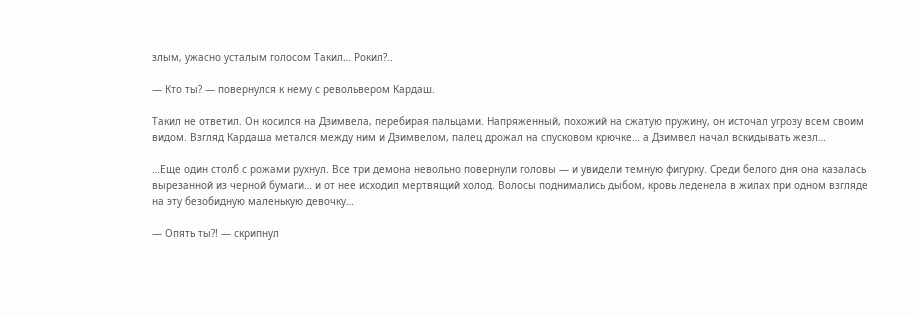злым, ужасно усталым голосом Такил… Рокил?..

— Кто ты? — повернулся к нему с револьвером Кардаш.

Такил не ответил. Он косился на Дзимвела, перебирая пальцами. Напряженный, похожий на сжатую пружину, он источал угрозу всем своим видом. Взгляд Кардаша метался между ним и Дзимвелом, палец дрожал на спусковом крючке… а Дзимвел начал вскидывать жезл…

…Еще один столб с рожами рухнул. Все три демона невольно повернули головы — и увидели темную фигурку. Среди белого дня она казалась вырезанной из черной бумаги… и от нее исходил мертвящий холод. Волосы поднимались дыбом, кровь леденела в жилах при одном взгляде на эту безобидную маленькую девочку…

— Опять ты⁈ — скрипнул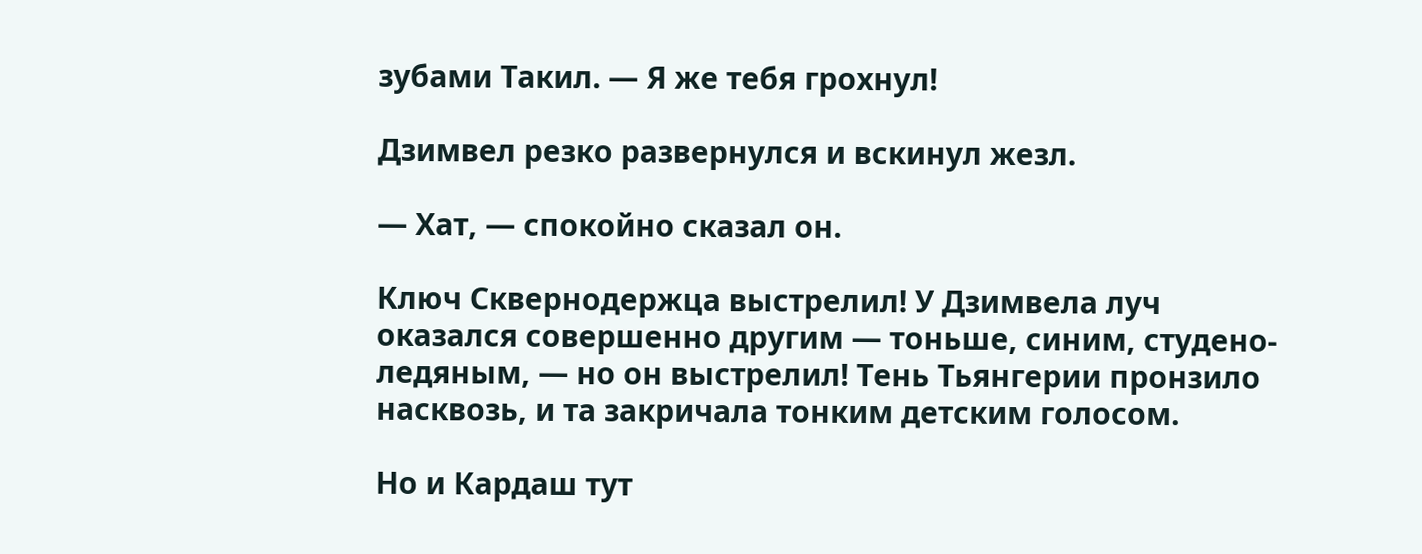зубами Такил. — Я же тебя грохнул!

Дзимвел резко развернулся и вскинул жезл.

— Хат, — спокойно сказал он.

Ключ Сквернодержца выстрелил! У Дзимвела луч оказался совершенно другим — тоньше, синим, студено-ледяным, — но он выстрелил! Тень Тьянгерии пронзило насквозь, и та закричала тонким детским голосом.

Но и Кардаш тут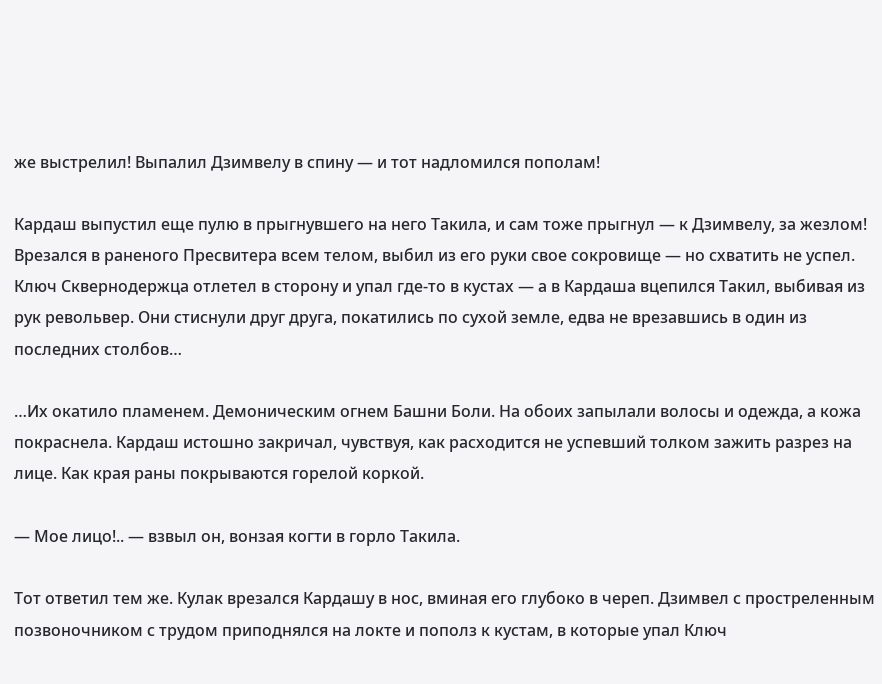же выстрелил! Выпалил Дзимвелу в спину — и тот надломился пополам!

Кардаш выпустил еще пулю в прыгнувшего на него Такила, и сам тоже прыгнул — к Дзимвелу, за жезлом! Врезался в раненого Пресвитера всем телом, выбил из его руки свое сокровище — но схватить не успел. Ключ Сквернодержца отлетел в сторону и упал где-то в кустах — а в Кардаша вцепился Такил, выбивая из рук револьвер. Они стиснули друг друга, покатились по сухой земле, едва не врезавшись в один из последних столбов…

…Их окатило пламенем. Демоническим огнем Башни Боли. На обоих запылали волосы и одежда, а кожа покраснела. Кардаш истошно закричал, чувствуя, как расходится не успевший толком зажить разрез на лице. Как края раны покрываются горелой коркой.

— Мое лицо!.. — взвыл он, вонзая когти в горло Такила.

Тот ответил тем же. Кулак врезался Кардашу в нос, вминая его глубоко в череп. Дзимвел с простреленным позвоночником с трудом приподнялся на локте и пополз к кустам, в которые упал Ключ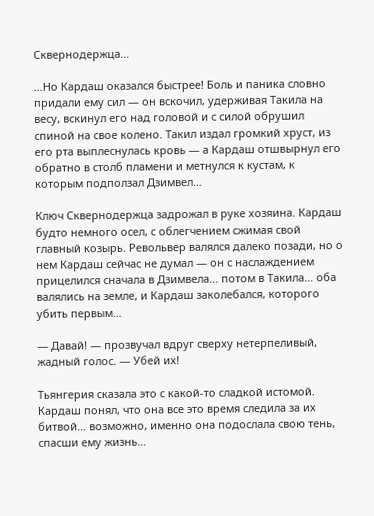Сквернодержца…

…Но Кардаш оказался быстрее! Боль и паника словно придали ему сил — он вскочил, удерживая Такила на весу, вскинул его над головой и с силой обрушил спиной на свое колено. Такил издал громкий хруст, из его рта выплеснулась кровь — а Кардаш отшвырнул его обратно в столб пламени и метнулся к кустам, к которым подползал Дзимвел…

Ключ Сквернодержца задрожал в руке хозяина. Кардаш будто немного осел, с облегчением сжимая свой главный козырь. Револьвер валялся далеко позади, но о нем Кардаш сейчас не думал — он с наслаждением прицелился сначала в Дзимвела… потом в Такила… оба валялись на земле, и Кардаш заколебался, которого убить первым…

— Давай! — прозвучал вдруг сверху нетерпеливый, жадный голос. — Убей их!

Тьянгерия сказала это с какой-то сладкой истомой. Кардаш понял, что она все это время следила за их битвой… возможно, именно она подослала свою тень, спасши ему жизнь…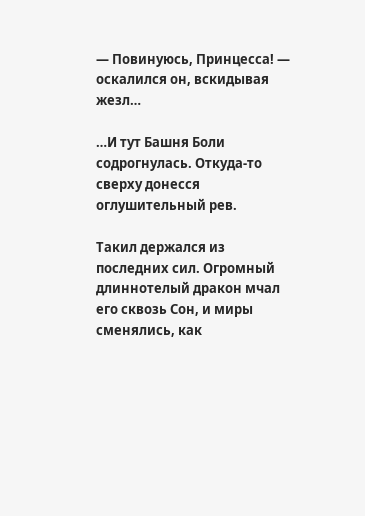— Повинуюсь, Принцесса! — оскалился он, вскидывая жезл…

…И тут Башня Боли содрогнулась. Откуда-то сверху донесся оглушительный рев.

Такил держался из последних сил. Огромный длиннотелый дракон мчал его сквозь Сон, и миры сменялись, как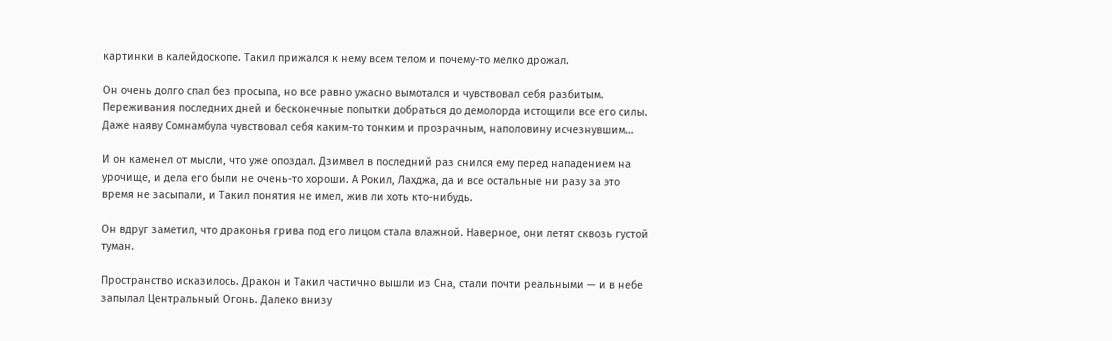картинки в калейдоскопе. Такил прижался к нему всем телом и почему-то мелко дрожал.

Он очень долго спал без просыпа, но все равно ужасно вымотался и чувствовал себя разбитым. Переживания последних дней и бесконечные попытки добраться до демолорда истощили все его силы. Даже наяву Сомнамбула чувствовал себя каким-то тонким и прозрачным, наполовину исчезнувшим…

И он каменел от мысли, что уже опоздал. Дзимвел в последний раз снился ему перед нападением на урочище, и дела его были не очень-то хороши. А Рокил, Лахджа, да и все остальные ни разу за это время не засыпали, и Такил понятия не имел, жив ли хоть кто-нибудь.

Он вдруг заметил, что драконья грива под его лицом стала влажной. Наверное, они летят сквозь густой туман.

Пространство исказилось. Дракон и Такил частично вышли из Сна, стали почти реальными — и в небе запылал Центральный Огонь. Далеко внизу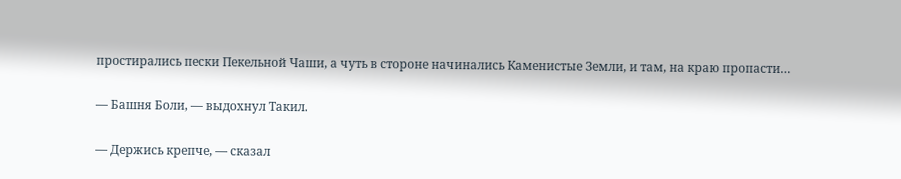простирались пески Пекельной Чаши, а чуть в стороне начинались Каменистые Земли, и там, на краю пропасти…

— Башня Боли, — выдохнул Такил.

— Держись крепче, — сказал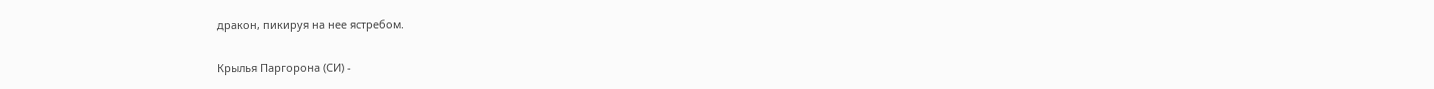дракон, пикируя на нее ястребом.

Крылья Паргорона (СИ) -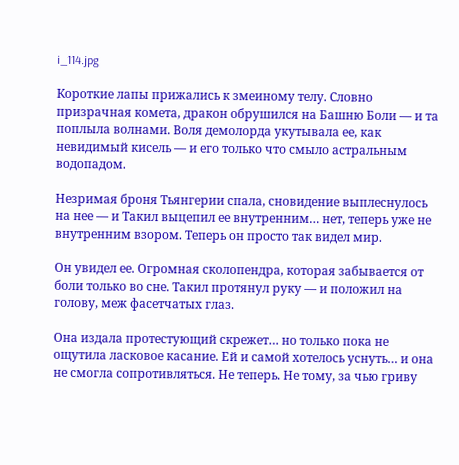i_114.jpg

Короткие лапы прижались к змеиному телу. Словно призрачная комета, дракон обрушился на Башню Боли — и та поплыла волнами. Воля демолорда укутывала ее, как невидимый кисель — и его только что смыло астральным водопадом.

Незримая броня Тьянгерии спала, сновидение выплеснулось на нее — и Такил выцепил ее внутренним… нет, теперь уже не внутренним взором. Теперь он просто так видел мир.

Он увидел ее. Огромная сколопендра, которая забывается от боли только во сне. Такил протянул руку — и положил на голову, меж фасетчатых глаз.

Она издала протестующий скрежет… но только пока не ощутила ласковое касание. Ей и самой хотелось уснуть… и она не смогла сопротивляться. Не теперь. Не тому, за чью гриву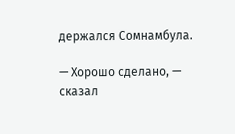держался Сомнамбула.

— Хорошо сделано, — сказал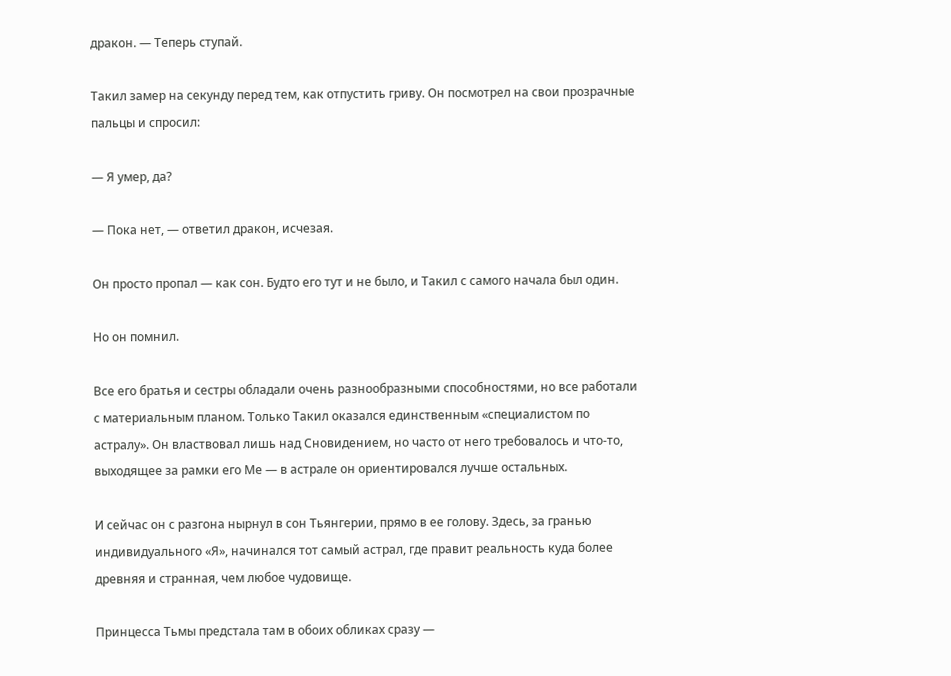дракон. — Теперь ступай.

Такил замер на секунду перед тем, как отпустить гриву. Он посмотрел на свои прозрачные пальцы и спросил:

— Я умер, да?

— Пока нет, — ответил дракон, исчезая.

Он просто пропал — как сон. Будто его тут и не было, и Такил с самого начала был один.

Но он помнил.

Все его братья и сестры обладали очень разнообразными способностями, но все работали с материальным планом. Только Такил оказался единственным «специалистом по астралу». Он властвовал лишь над Сновидением, но часто от него требовалось и что-то, выходящее за рамки его Ме — в астрале он ориентировался лучше остальных.

И сейчас он с разгона нырнул в сон Тьянгерии, прямо в ее голову. Здесь, за гранью индивидуального «Я», начинался тот самый астрал, где правит реальность куда более древняя и странная, чем любое чудовище.

Принцесса Тьмы предстала там в обоих обликах сразу —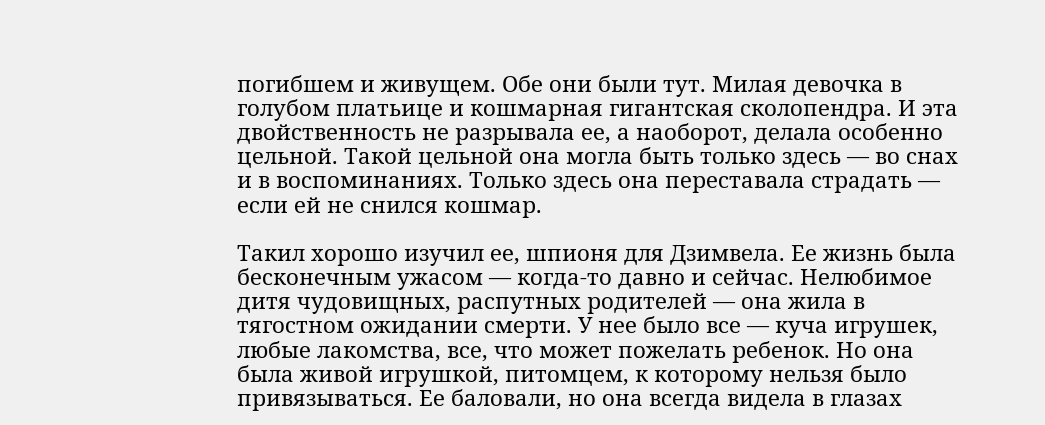погибшем и живущем. Обе они были тут. Милая девочка в голубом платьице и кошмарная гигантская сколопендра. И эта двойственность не разрывала ее, а наоборот, делала особенно цельной. Такой цельной она могла быть только здесь — во снах и в воспоминаниях. Только здесь она переставала страдать — если ей не снился кошмар.

Такил хорошо изучил ее, шпионя для Дзимвела. Ее жизнь была бесконечным ужасом — когда-то давно и сейчас. Нелюбимое дитя чудовищных, распутных родителей — она жила в тягостном ожидании смерти. У нее было все — куча игрушек, любые лакомства, все, что может пожелать ребенок. Но она была живой игрушкой, питомцем, к которому нельзя было привязываться. Ее баловали, но она всегда видела в глазах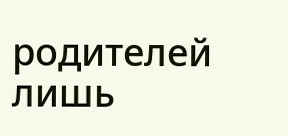родителей лишь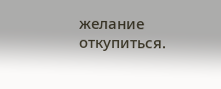желание откупиться.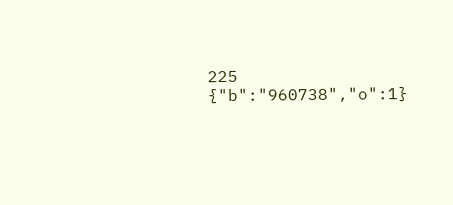225
{"b":"960738","o":1}